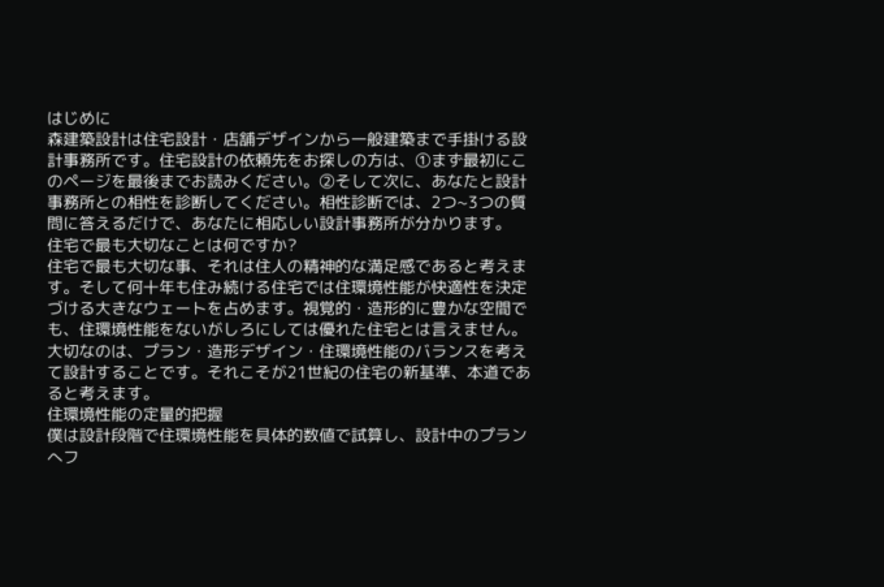はじめに
森建築設計は住宅設計・店舗デザインから一般建築まで手掛ける設計事務所です。住宅設計の依頼先をお探しの方は、①まず最初にこのページを最後までお読みください。②そして次に、あなたと設計事務所との相性を診断してください。相性診断では、2つ~3つの質問に答えるだけで、あなたに相応しい設計事務所が分かります。
住宅で最も大切なことは何ですか?
住宅で最も大切な事、それは住人の精神的な満足感であると考えます。そして何十年も住み続ける住宅では住環境性能が快適性を決定づける大きなウェートを占めます。視覚的・造形的に豊かな空間でも、住環境性能をないがしろにしては優れた住宅とは言えません。大切なのは、プラン・造形デザイン・住環境性能のバランスを考えて設計することです。それこそが21世紀の住宅の新基準、本道であると考えます。
住環境性能の定量的把握
僕は設計段階で住環境性能を具体的数値で試算し、設計中のプランへフ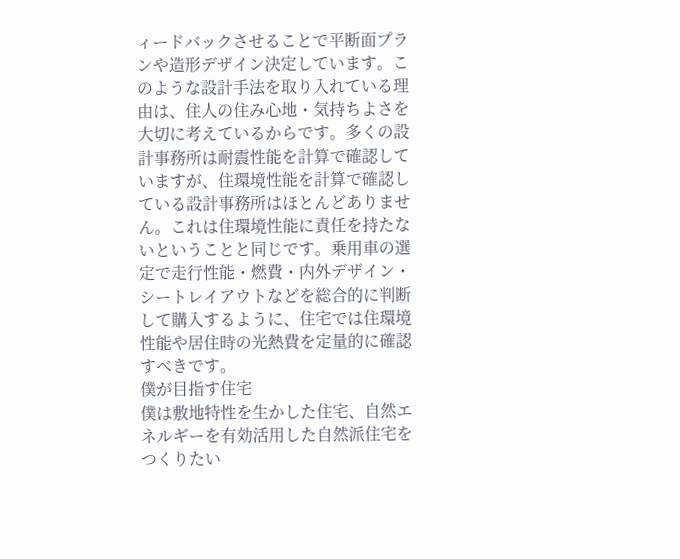ィードバックさせることで平断面プランや造形デザイン決定しています。このような設計手法を取り入れている理由は、住人の住み心地・気持ちよさを大切に考えているからです。多くの設計事務所は耐震性能を計算で確認していますが、住環境性能を計算で確認している設計事務所はほとんどありません。これは住環境性能に責任を持たないということと同じです。乗用車の選定で走行性能・燃費・内外デザイン・シートレイアウトなどを総合的に判断して購入するように、住宅では住環境性能や居住時の光熱費を定量的に確認すべきです。
僕が目指す住宅
僕は敷地特性を生かした住宅、自然エネルギーを有効活用した自然派住宅をつくりたい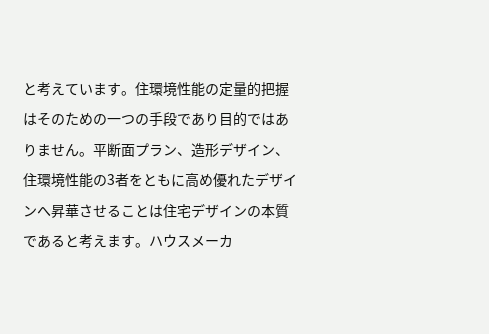と考えています。住環境性能の定量的把握はそのための一つの手段であり目的ではありません。平断面プラン、造形デザイン、住環境性能の3者をともに高め優れたデザインへ昇華させることは住宅デザインの本質であると考えます。ハウスメーカ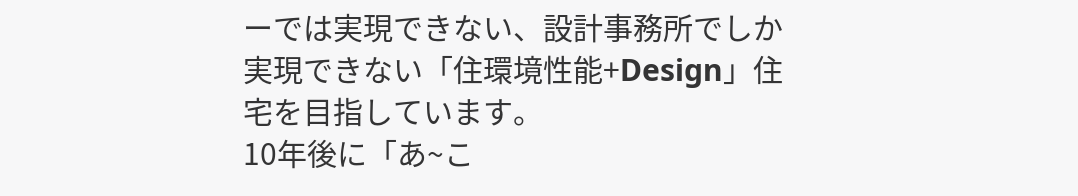ーでは実現できない、設計事務所でしか実現できない「住環境性能+Design」住宅を目指しています。
10年後に「あ~こ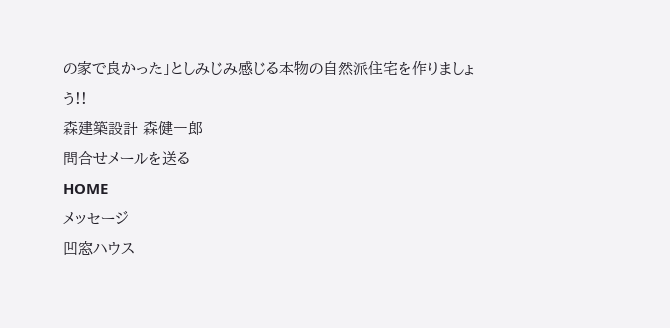の家で良かった」としみじみ感じる本物の自然派住宅を作りましょう!!
森建築設計 森健一郎
問合せメールを送る
HOME
メッセージ
凹窓ハウス